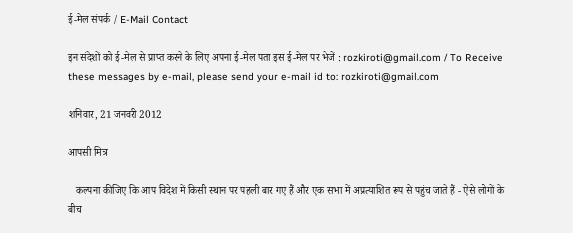ई-मेल संपर्क / E-Mail Contact

इन संदेशों को ई-मेल से प्राप्त करने के लिए अपना ई-मेल पता इस ई-मेल पर भेजें : rozkiroti@gmail.com / To Receive these messages by e-mail, please send your e-mail id to: rozkiroti@gmail.com

शनिवार, 21 जनवरी 2012

आपसी मित्र

   कल्पना कीजिए कि आप विदेश में किसी स्थान पर पहली बार गए हैं और एक सभा में अप्रत्याशित रूप से पहुंच जाते हैं - ऐसे लोगों के बीच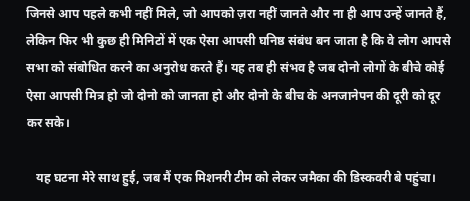जिनसे आप पहले कभी नहीं मिले, जो आपको ज़रा नहीं जानते और ना ही आप उन्हें जानते हैं, लेकिन फिर भी कुछ ही मिनिटों में एक ऐसा आपसी घनिष्ठ संबंध बन जाता है कि वे लोग आपसे सभा को संबोधित करने का अनुरोध करते हैं। यह तब ही संभव है जब दोनो लोगों के बीचे कोई ऐसा आपसी मित्र हो जो दोनो को जानता हो और दोनो के बीच के अनजानेपन की दूरी को दूर कर सके।

   यह घटना मेरे साथ हुई, जब मैं एक मिशनरी टीम को लेकर जमैका की डिस्कवरी बे पहुंचा।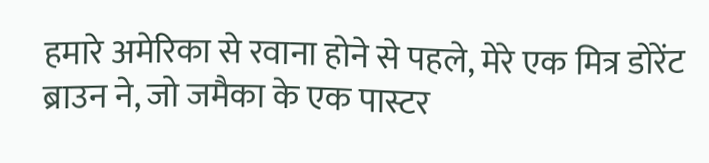हमारे अमेरिका से रवाना होने से पहले, मेरे एक मित्र डोरेंट ब्राउन ने, जो जमैका के एक पास्टर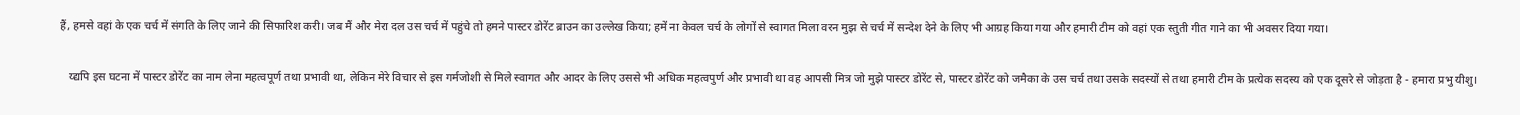हैं, हमसे वहां के एक चर्च में संगति के लिए जाने की सिफारिश करी। जब मैं और मेरा दल उस चर्च में पहुंचे तो हमने पास्टर डोरेंट ब्राउन का उल्लेख किया; हमें ना केवल चर्च के लोगों से स्वागत मिला वरन मुझ से चर्च में सन्देश देने के लिए भी आग्रह किया गया और हमारी टीम को वहां एक स्तुती गीत गाने का भी अवसर दिया गया।

   य्द्यपि इस घटना में पास्टर डोरेंट का नाम लेना महत्वपूर्ण तथा प्रभावी था, लेकिन मेरे विचार से इस गर्मजोशी से मिले स्वागत और आदर के लिए उससे भी अधिक महत्वपुर्ण और प्रभावी था वह आपसी मित्र जो मुझे पास्टर डोरेंट से, पास्टर डोरेंट को जमैका के उस चर्च तथा उसके सदस्यों से तथा हमारी टीम के प्रत्येक सदस्य को एक दूसरे से जोड़ता है - हमारा प्रभु यीशु।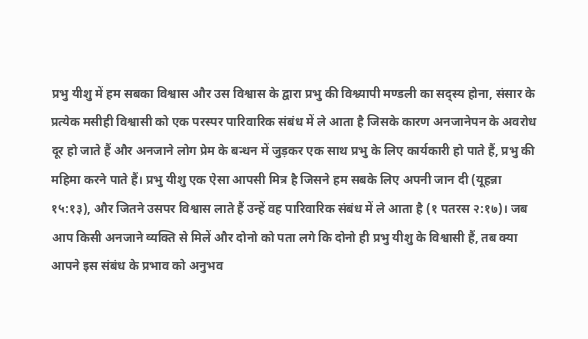प्रभु यीशु में हम सबका विश्वास और उस विश्वास के द्वारा प्रभु की विश्व्यापी मण्डली का सद्स्य होना, संसार के प्रत्येक मसीही विश्वासी को एक परस्पर पारिवारिक संबंध में ले आता है जिसके कारण अनजानेपन के अवरोध दूर हो जाते हैं और अनजाने लोग प्रेम के बन्धन में जुड़कर एक साथ प्रभु के लिए कार्यकारी हो पाते हैं, प्रभु की महिमा करने पाते हैं। प्रभु यीशु एक ऐसा आपसी मित्र है जिसने हम सबके लिए अपनी जान दी (यूहन्ना १५:१३), और जितने उसपर विश्वास लाते हैं उन्हें वह पारिवारिक संबंध में ले आता है (१ पतरस २:१७)। जब आप किसी अनजाने व्यक्ति से मिलें और दोनो को पता लगे कि दोनो ही प्रभु यीशु के विश्वासी हैं, तब क्या आपने इस संबंध के प्रभाव को अनुभव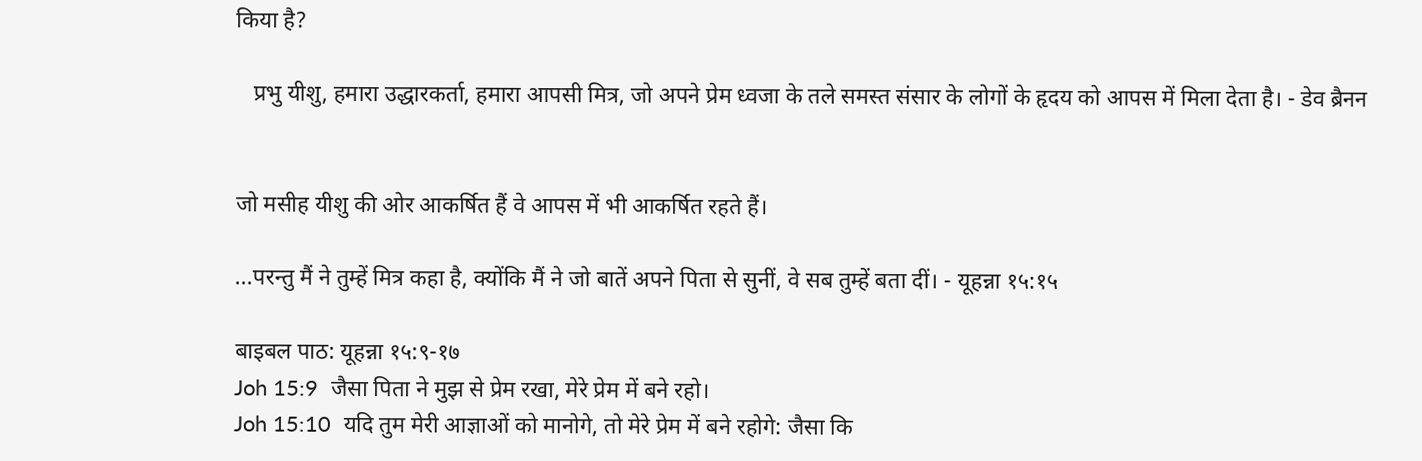किया है?

   प्रभु यीशु, हमारा उद्धारकर्ता, हमारा आपसी मित्र, जो अपने प्रेम ध्वजा के तले समस्त संसार के लोगों के हृदय को आपस में मिला देता है। - डेव ब्रैनन


जो मसीह यीशु की ओर आकर्षित हैं वे आपस में भी आकर्षित रहते हैं।

...परन्‍तु मैं ने तुम्हें मित्र कहा है, क्‍योंकि मैं ने जो बातें अपने पिता से सुनीं, वे सब तुम्हें बता दीं। - यूहन्ना १५:१५

बाइबल पाठ: यूहन्ना १५:९-१७
Joh 15:9  जैसा पिता ने मुझ से प्रेम रखा, मेरे प्रेम में बने रहो।
Joh 15:10  यदि तुम मेरी आज्ञाओं को मानोगे, तो मेरे प्रेम में बने रहोगे: जैसा कि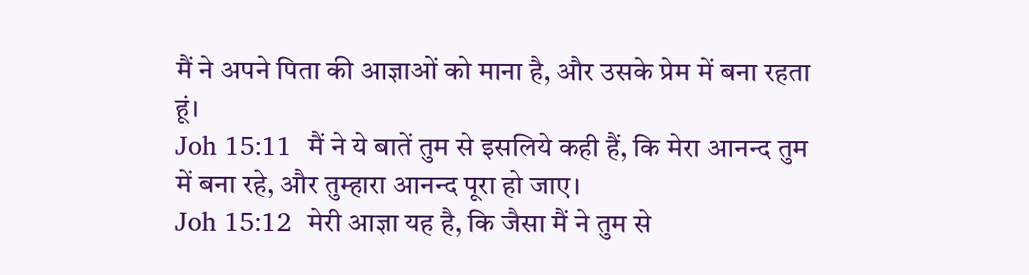मैं ने अपने पिता की आज्ञाओं को माना है, और उसके प्रेम में बना रहता हूं।
Joh 15:11  मैं ने ये बातें तुम से इसलिये कही हैं, कि मेरा आनन्‍द तुम में बना रहे, और तुम्हारा आनन्‍द पूरा हो जाए।
Joh 15:12  मेरी आज्ञा यह है, कि जैसा मैं ने तुम से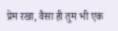प्रेम रखा, वैसा ही तुम भी एक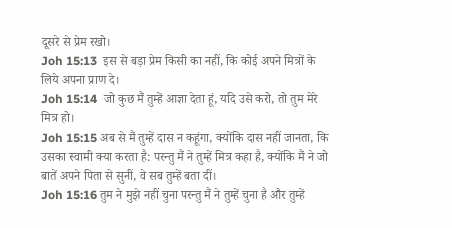दूसरे से प्रेम रखो।
Joh 15:13  इस से बड़ा प्रेम किसी का नहीं, कि कोई अपने मित्रों के लिये अपना प्राण दे।
Joh 15:14  जो कुछ मैं तुम्हें आज्ञा देता हूं, यदि उसे करो, तो तुम मेरे मित्र हो।
Joh 15:15 अब से मैं तुम्हें दास न कहूंगा, क्‍योंकि दास नहीं जानता, कि उसका स्‍वामी क्‍या करता है: परन्‍तु मैं ने तुम्हें मित्र कहा है, क्‍योंकि मैं ने जो बातें अपने पिता से सुनीं, वे सब तुम्हें बता दीं।
Joh 15:16 तुम ने मुझे नहीं चुना परन्‍तु मैं ने तुम्हें चुना है और तुम्हें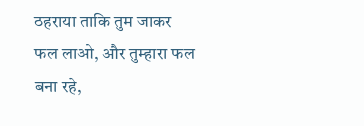ठहराया ताकि तुम जाकर फल लाओ, और तुम्हारा फल बना रहे,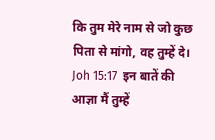कि तुम मेरे नाम से जो कुछ पिता से मांगो, वह तुम्हें दे।
Joh 15:17  इन बातें की आज्ञा मैं तुम्हें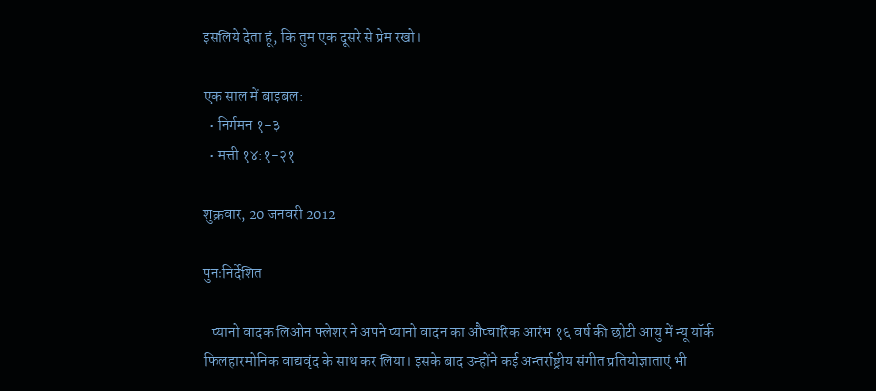इसलिये देता हूं, कि तुम एक दूसरे से प्रेम रखो।

एक साल में बाइबल:
  • निर्गमन १-३
  • मत्ती १४:१-२१

शुक्रवार, 20 जनवरी 2012

पुनःनिर्देशित

   प्यानो वादक लिओन फ्लेशर ने अपने प्यानो वादन का औप्चारिक आरंभ १६ वर्ष की छोटी आयु में न्यू यॉर्क फिलहारमोनिक वाद्यवृंद के साथ कर लिया। इसके बाद उन्होंने कई अन्तर्राष्ट्रीय संगीत प्रतियोज्ञाताएं भी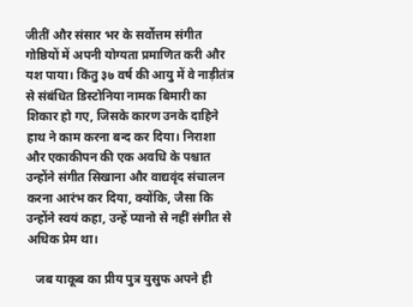जीतीं और संसार भर के सर्वोत्तम संगीत गोष्ठियों में अपनी योग्यता प्रमाणित करी और यश पाया। किंतु ३७ वर्ष की आयु में वे नाड़ीतंत्र से संबंधित डिस्टोनिया नामक बिमारी का शिकार हो गए, जिसके कारण उनके दाहिने हाथ ने काम करना बन्द कर दिया। निराशा और एकाकीपन की एक अवधि के पश्चात उन्होंने संगीत सिखाना और वाद्यवृंद संचालन करना आरंभ कर दिया, क्योंकि, जैसा कि उन्होंने स्वयं कहा, उन्हें प्यानो से नहीं संगीत से अधिक प्रेम था।

   जब याकूब का प्रीय पुत्र युसुफ अपने ही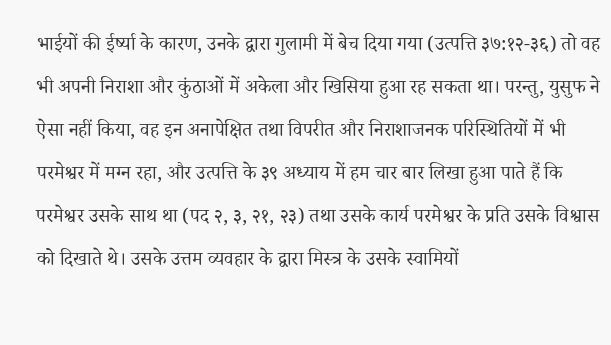भाईयों की ईर्ष्या के कारण, उनके द्वारा गुलामी में बेच दिया गया (उत्पत्ति ३७:१२-३६) तो वह भी अपनी निराशा और कुंठाओं में अकेला और खिसिया हुआ रह सकता था। परन्तु, युसुफ ने ऐसा नहीं किया, वह इन अनापेक्षित तथा विपरीत और निराशाजनक परिस्थितियों में भी परमेश्वर में मग्न रहा, और उत्पत्ति के ३९ अध्याय में हम चार बार लिखा हुआ पाते हैं कि परमेश्वर उसके साथ था (पद २, ३, २१, २३) तथा उसके कार्य परमेश्वर के प्रति उसके विश्वास को दिखाते थे। उसके उत्तम व्यवहार के द्वारा मिस्त्र के उसके स्वामियों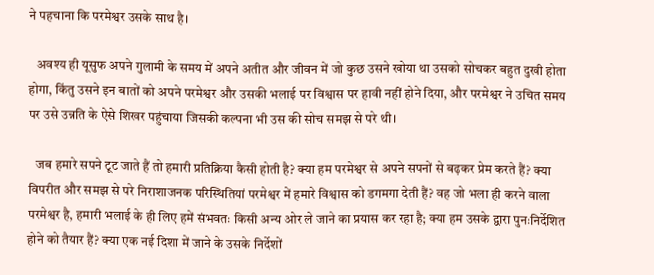ने पहचाना कि परमेश्वर उसके साथ है।

   अवश्य ही यूसुफ अपने गुलामी के समय में अपने अतीत और जीवन में जो कुछ उसने खोया था उसको सोचकर बहुत दुखी होता होगा, किंतु उसने इन बातों को अपने परमेश्वर और उसकी भलाई पर विश्वास पर हावी नहीं होने दिया, और परमेश्वर ने उचित समय पर उसे उन्नति के ऐसे शिखर पहुंचाया जिसकी कल्पना भी उस की सोच समझ से परे थी।

   जब हमारे सपने टूट जाते हैं तो हमारी प्रतिक्रिया कैसी होती है? क्या हम परमेश्वर से अपने सपनों से बढ़कर प्रेम करते हैं? क्या विपरीत और समझ से परे निराशाजनक परिस्थितियां परमेश्वर में हमारे विश्वास को डगमगा देती हैं? वह जो भला ही करने वाला परमेश्वर है, हमारी भलाई के ही लिए हमें संभवतः किसी अन्य ओर ले जाने का प्रयास कर रहा है; क्या हम उसके द्वारा पुनःनिर्देशित होने को तैयार हैं? क्या एक नई दिशा में जाने के उसके निर्देशों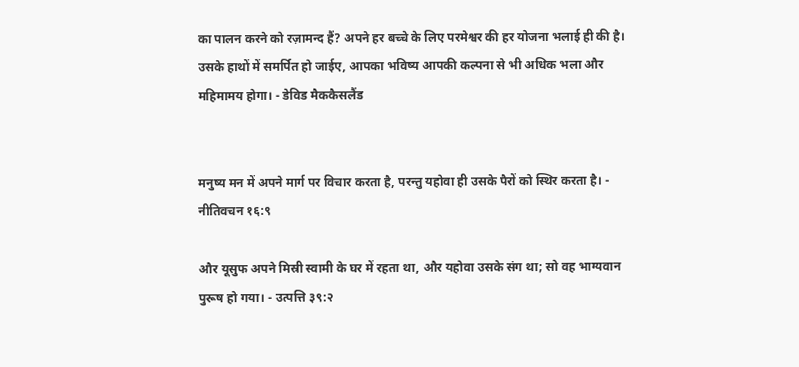का पालन करने को रज़ामन्द हैं? अपने हर बच्चे के लिए परमेश्वर की हर योजना भलाई ही की है। उसके हाथों में समर्पित हो जाईए, आपका भविष्य आपकी कल्पना से भी अधिक भला और महिमामय होगा। - डेविड मैककैसलैंड


मनुष्य मन में अपने मार्ग पर विचार करता है, परन्तु यहोवा ही उसके पैरों को स्थिर करता है। - नीतिवचन १६:९

और यूसुफ अपने मिस्री स्वामी के घर में रहता था, और यहोवा उसके संग था; सो वह भाग्यवान पुरूष हो गया। - उत्पत्ति ३९:२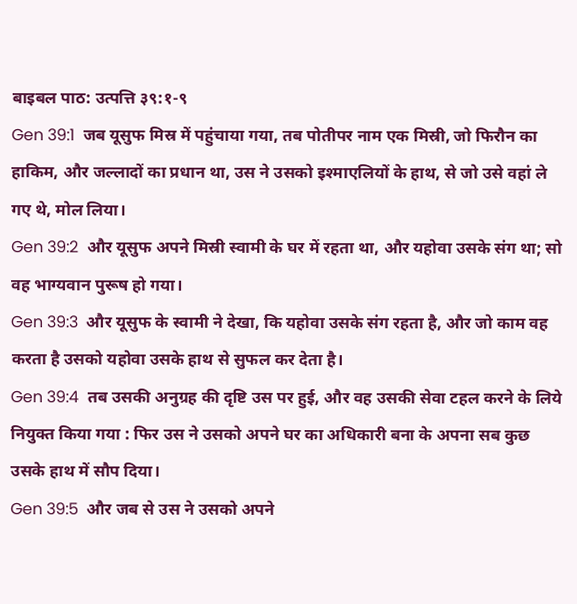बाइबल पाठ: उत्पत्ति ३९:१-९
Gen 39:1  जब यूसुफ मिस्र में पहुंचाया गया, तब पोतीपर नाम एक मिस्री, जो फिरौन का हाकिम, और जल्लादों का प्रधान था, उस ने उसको इश्माएलियों के हाथ, से जो उसे वहां ले गए थे, मोल लिया।
Gen 39:2  और यूसुफ अपने मिस्री स्वामी के घर में रहता था, और यहोवा उसके संग था; सो वह भाग्यवान पुरूष हो गया।
Gen 39:3  और यूसुफ के स्वामी ने देखा, कि यहोवा उसके संग रहता है, और जो काम वह करता है उसको यहोवा उसके हाथ से सुफल कर देता है।
Gen 39:4  तब उसकी अनुग्रह की दृष्टि उस पर हुई, और वह उसकी सेवा टहल करने के लिये नियुक्त किया गया : फिर उस ने उसको अपने घर का अधिकारी बना के अपना सब कुछ उसके हाथ में सौप दिया।
Gen 39:5  और जब से उस ने उसको अपने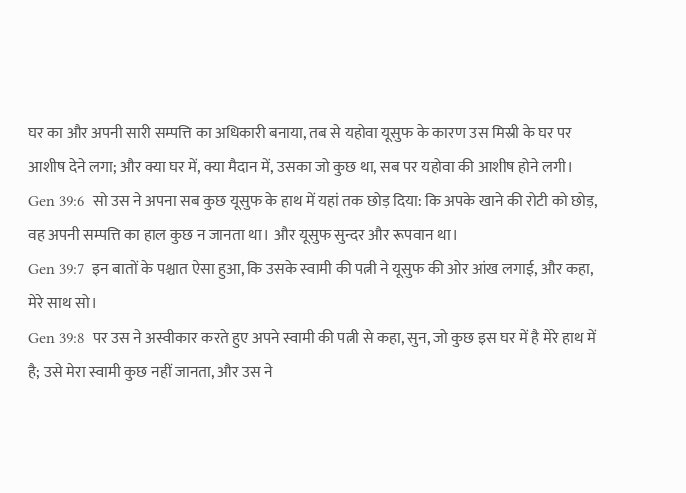घर का और अपनी सारी सम्पत्ति का अधिकारी बनाया, तब से यहोवा यूसुफ के कारण उस मिस्री के घर पर आशीष देने लगा; और क्या घर में, क्या मैदान में, उसका जो कुछ था, सब पर यहोवा की आशीष होने लगी।
Gen 39:6  सो उस ने अपना सब कुछ यूसुफ के हाथ में यहां तक छोड़ दिया: कि अपके खाने की रोटी को छोड़, वह अपनी सम्पत्ति का हाल कुछ न जानता था। और यूसुफ सुन्दर और रूपवान था।
Gen 39:7  इन बातों के पश्चात ऐसा हुआ, कि उसके स्वामी की पत्नी ने यूसुफ की ओर आंख लगाई, और कहा, मेरे साथ सो।
Gen 39:8  पर उस ने अस्वीकार करते हुए अपने स्वामी की पत्नी से कहा, सुन, जो कुछ इस घर में है मेरे हाथ में है; उसे मेरा स्वामी कुछ नहीं जानता, और उस ने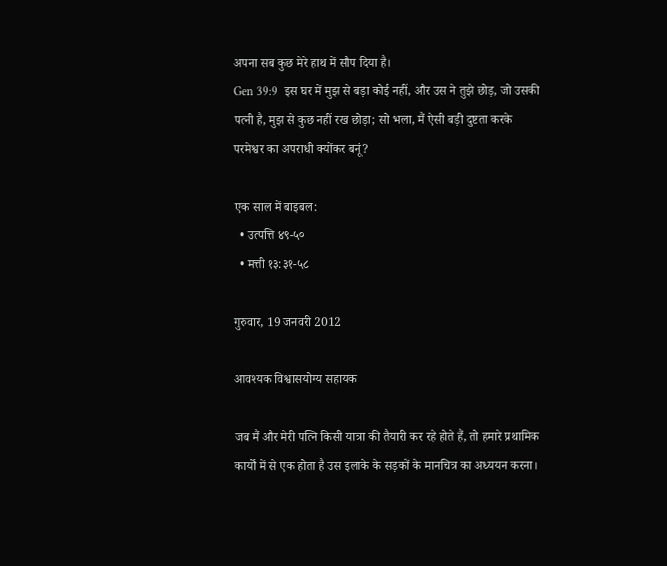अपना सब कुछ मेरे हाथ में सौप दिया है।
Gen 39:9  इस घर में मुझ से बड़ा कोई नहीं, और उस ने तुझे छोड़, जो उसकी पत्नी है, मुझ से कुछ नहीं रख छोड़ा; सो भला, मैं ऐसी बड़ी दुष्टता करके परमेश्वर का अपराधी क्योंकर बनूं?

एक साल में बाइबल:
  • उत्पत्ति ४९-५०
  • मत्ती १३:३१-५८

गुरुवार, 19 जनवरी 2012

आवश्यक विश्वासयोग्य सहायक

जब मैं और मेरी पत्नि किसी यात्रा की तैयारी कर रहे होते हैं, तो हमारे प्रथामिक कार्यों में से एक होता है उस इलाके के सड़कों के मानचित्र का अध्ययन करना।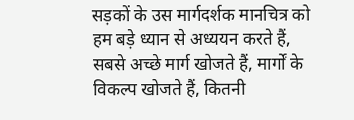सड़कों के उस मार्गदर्शक मानचित्र को हम बड़े ध्यान से अध्ययन करते हैं, सबसे अच्छे मार्ग खोजते हैं, मार्गों के विकल्प खोजते हैं, कितनी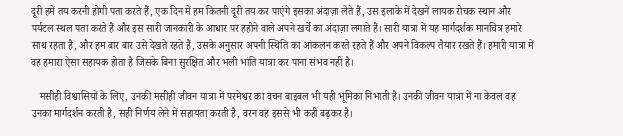दूरी हमें तय करनी होगी पता करते हैं, एक दिन में हम कितनी दूरी तय कर पाएंगे इसका अंदाज़ा लेते हैं, उस इलाके में देखने लायक रोचक स्थान और पर्यटल स्थल पता करते हैं और इस सारी जानकारी के आधार पर हहोने वाले अपने खर्चे का अंदाज़ा लगाते हैं। सारी यात्रा में यह मार्गदर्शक मानचित्र हमारे साथ रहता है, और हम बार बार उसे देखते रहते हैं, उसके अनुसार अपनी स्थिति का आंकलन करते रहते हैं और अपने विकल्प तैयार रखते हैं। हमारी यात्रा में वह हमारा ऐसा सहायक होता है जिसके बिना सुरक्षित और भली भांति यात्रा कर पाना संभव नहीं है।

   मसीही विश्वासियों के लिए, उनकी मसीही जीवन यात्रा में परमेश्वर का वचन बाइबल भी यही भूमिका निभाती है। उनकी जीवन यात्रा में ना केवल वह उनका मार्गदर्शन करती है, सही निर्णय लेने में सहायता करती है, वरन वह इससे भी कहीं बढ़कर है।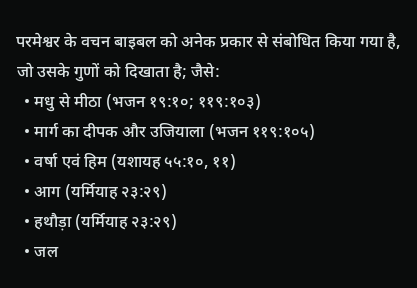परमेश्वर के वचन बाइबल को अनेक प्रकार से संबोधित किया गया है, जो उसके गुणों को दिखाता है; जैसे:
  • मधु से मीठा (भजन १९:१०; ११९:१०३)
  • मार्ग का दीपक और उजियाला (भजन ११९:१०५)
  • वर्षा एवं हिम (यशायह ५५:१०, ११)
  • आग (यर्मियाह २३:२९)
  • हथौड़ा (यर्मियाह २३:२९)
  • जल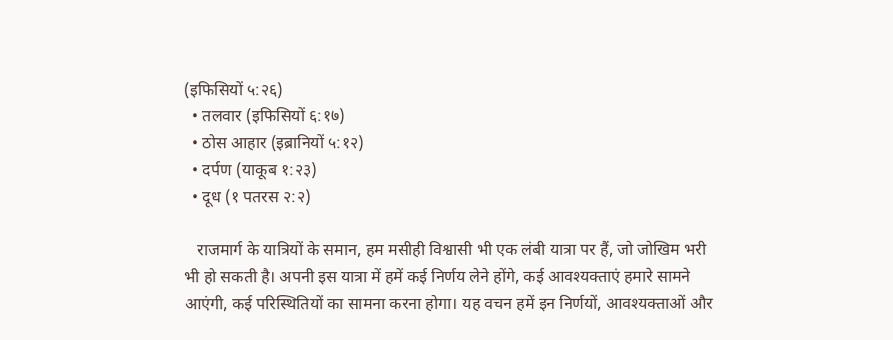(इफिसियों ५:२६)
  • तलवार (इफिसियों ६:१७)
  • ठोस आहार (इब्रानियों ५:१२)
  • दर्पण (याकूब १:२३)
  • दूध (१ पतरस २:२)

   राजमार्ग के यात्रियों के समान, हम मसीही विश्वासी भी एक लंबी यात्रा पर हैं, जो जोखिम भरी भी हो सकती है। अपनी इस यात्रा में हमें कई निर्णय लेने होंगे, कई आवश्यक्ताएं हमारे सामने आएंगी, कई परिस्थितियों का सामना करना होगा। यह वचन हमें इन निर्णयों, आवश्यक्ताओं और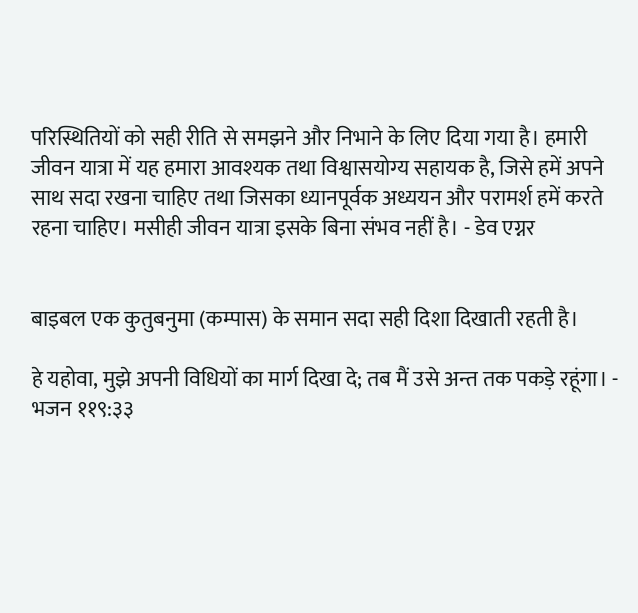परिस्थितियों को सही रीति से समझने और निभाने के लिए दिया गया है। हमारी जीवन यात्रा में यह हमारा आवश्यक तथा विश्वासयोग्य सहायक है, जिसे हमें अपने साथ सदा रखना चाहिए तथा जिसका ध्यानपूर्वक अध्ययन और परामर्श हमें करते रहना चाहिए। मसीही जीवन यात्रा इसके बिना संभव नहीं है। - डेव एग्नर


बाइबल एक कुतुबनुमा (कम्पास) के समान सदा सही दिशा दिखाती रहती है।

हे यहोवा, मुझे अपनी विधियों का मार्ग दिखा दे; तब मैं उसे अन्त तक पकड़े रहूंगा। - भजन ११९:३३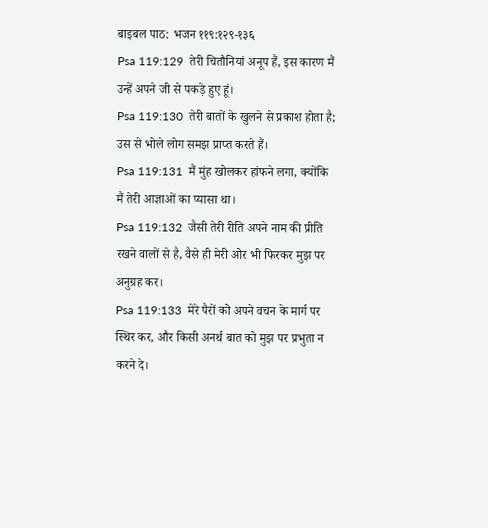बाइबल पाठ: भजन ११९:१२९-१३६
Psa 119:129  तेरी चितौनियां अनूप हैं, इस कारण मैं उन्हें अपने जी से पकड़े हुए हूं।
Psa 119:130  तेरी बातों के खुलने से प्रकाश होता है; उस से भोले लोग समझ प्राप्त करते हैं।
Psa 119:131  मैं मुंह खोलकर हांफने लगा, क्योंकि मैं तेरी आज्ञाओं का प्यासा था।
Psa 119:132  जैसी तेरी रीति अपने नाम की प्रीति रखने वालों से है, वैसे ही मेरी ओर भी फिरकर मुझ पर अनुग्रह कर।
Psa 119:133  मेरे पैरों को अपने वचन के मार्ग पर स्थिर कर, और किसी अनर्थ बात को मुझ पर प्रभुता न करने दे।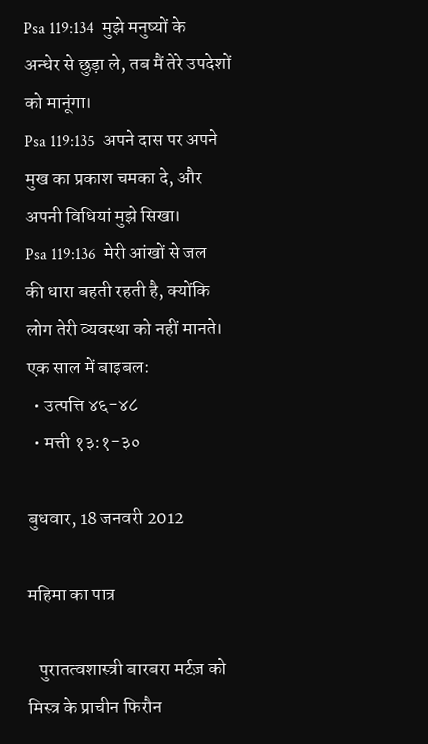Psa 119:134  मुझे मनुष्यों के अन्धेर से छुड़ा ले, तब मैं तेरे उपदेशों को मानूंगा।
Psa 119:135  अपने दास पर अपने मुख का प्रकाश चमका दे, और अपनी विधियां मुझे सिखा।
Psa 119:136  मेरी आंखों से जल की धारा बहती रहती है, क्योंकि लोग तेरी व्यवस्था को नहीं मानते।
एक साल में बाइबल:
  • उत्पत्ति ४६-४८
  • मत्ती १३:१-३०

बुधवार, 18 जनवरी 2012

महिमा का पात्र

   पुरातत्वशास्त्री बारबरा मर्टज़ को मिस्त्र के प्राचीन फिरौन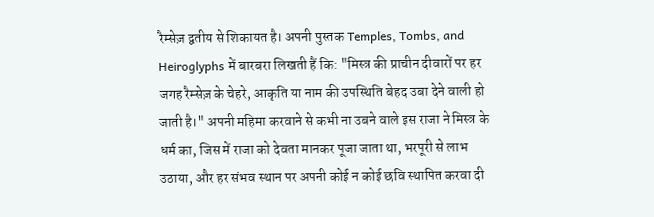रैम्सेज़ द्वतीय से शिकायत है। अपनी पुस्तक Temples, Tombs, and Heiroglyphs में बारबरा लिखती हैं कि: "मिस्त्र की प्राचीन दीवारों पर हर जगह रैम्सेज़ के चेहरे, आकृति या नाम की उपस्थिति बेहद उबा देने वाली हो जाती है।" अपनी महिमा करवाने से कभी ना उबने वाले इस राजा ने मिस्त्र के धर्म का, जिस में राजा को देवता मानकर पूजा जाता था, भरपूरी से लाभ उठाया, और हर संभव स्थान पर अपनी कोई न कोई छवि स्थापित करवा दी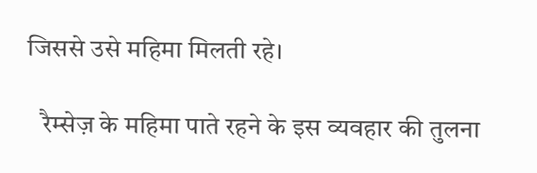जिससे उसे महिमा मिलती रहे।

   रैम्सेज़ के महिमा पाते रहने के इस व्यवहार की तुलना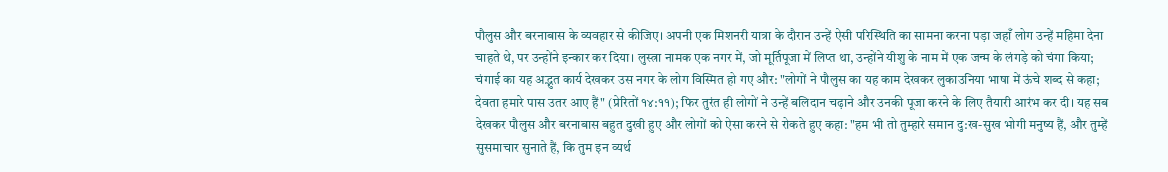पौलुस और बरनाबास के व्यवहार से कीजिए। अपनी एक मिशनरी यात्रा के दौरान उन्हें ऐसी परिस्थिति का सामना करना पड़ा जहाँ लोग उन्हें महिमा देना चाहते थे, पर उन्होंने इन्कार कर दिया। लुस्त्रा नामक एक नगर में, जो मूर्तिपूजा में लिप्त था, उन्होंने यीशु के नाम में एक जन्म के लंगड़े को चंगा किया; चंगाई का यह अद्भुत कार्य देखकर उस नगर के लोग विस्मित हो गए और: "लोगों ने पौलुस का यह काम देखकर लुकाउनिया भाषा में ऊंचे शब्‍द से कहा; देवता हमारे पास उतर आए हैं" (प्रेरितों १४:११); फिर तुरंत ही लोगों ने उन्हें बलिदान चढ़ाने और उनकी पूजा करने के लिए तैयारी आरंभ कर दी। यह सब देखकर पौलुस और बरनाबास बहुत दुखी हुए और लोगों को ऐसा करने से रोकते हुए कहा: "हम भी तो तुम्हारे समान दु:ख-सुख भोगी मनुष्य हैं, और तुम्हें सुसमाचार सुनाते हैं, कि तुम इन व्यर्थ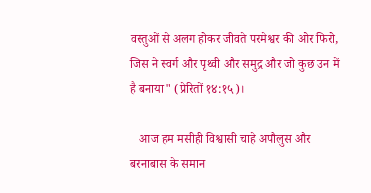वस्‍तुओं से अलग होकर जीवते परमेश्वर की ओर फिरो, जिस ने स्‍वर्ग और पृथ्वी और समुद्र और जो कुछ उन में है बनाया" (प्रेरितों १४:१५)।

   आज हम मसीही विश्वासी चाहे अपौलुस और बरनाबास के समान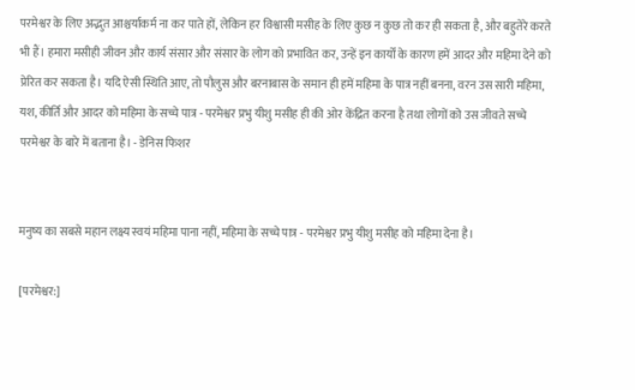परमेश्वर के लिए अद्भुत आश्चर्याकर्म ना कर पाते हों, लेकिन हर विश्वासी मसीह के लिए कुछ न कुछ तो कर ही सकता है, और बहुतेरे करते भी हैं। हमारा मसीही जीवन और कार्य संसार और संसार के लोग को प्रभावित कर, उन्हें इन कार्यों के कारण हमें आदर और महिमा देने को प्रेरित कर सकता है। यदि ऐसी स्थिति आए, तो पौलुस और बरनाबास के समान ही हमें महिमा के पात्र नहीं बनना, वरन उस सारी महिमा, यश, कीर्ति और आदर को महिमा के सच्चे पात्र - परमेश्वर प्रभु यीशु मसीह ही की ओर केंद्रित करना है तथा लोगों को उस जीवते सच्चे परमेश्वर के बारे में बताना है। - डेनिस फिशर


मनुष्य का सबसे महान लक्ष्य स्वयं महिमा पाना नहीं, महिमा के सच्चे पात्र - परमेश्वर प्रभु यीशु मसीह को महिमा देना है।

[परमेश्वर:]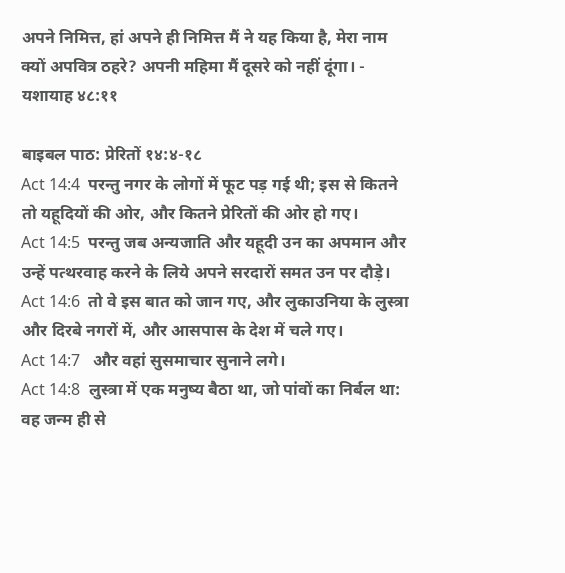अपने निमित्त, हां अपने ही निमित्त मैं ने यह किया है, मेरा नाम क्यों अपवित्र ठहरे? अपनी महिमा मैं दूसरे को नहीं दूंगा। - यशायाह ४८:११

बाइबल पाठ: प्रेरितों १४:४-१८
Act 14:4  परन्‍तु नगर के लोगों में फूट पड़ गई थी; इस से कितने तो यहूदियों की ओर, और कितने प्रेरितों की ओर हो गए।
Act 14:5  परन्‍तु जब अन्यजाति और यहूदी उन का अपमान और उन्‍हें पत्थरवाह करने के लिये अपने सरदारों समत उन पर दौड़े।
Act 14:6  तो वे इस बात को जान गए, और लुकाउनिया के लुस्‍त्रा और दिरबे नगरों में, और आसपास के देश में चले गए।
Act 14:7   और वहां सुसमाचार सुनाने लगे।
Act 14:8  लुस्‍त्रा में एक मनुष्य बैठा था, जो पांवों का निर्बल था: वह जन्म ही से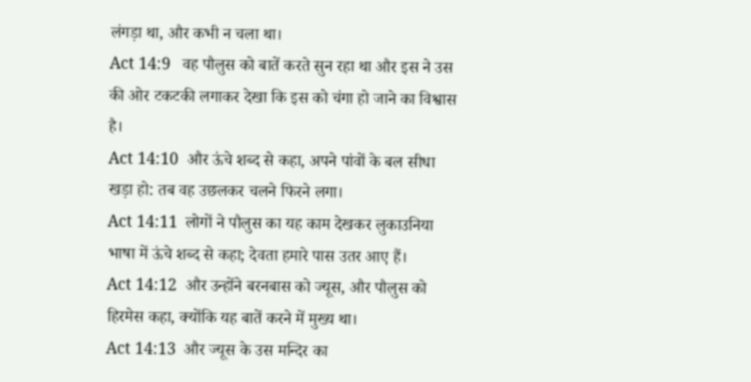लंगड़ा था, और कभी न चला था।
Act 14:9   वह पौलुस को बातें करते सुन रहा था और इस ने उस की ओर टकटकी लगाकर देखा कि इस को चंगा हो जाने का विश्वास है।
Act 14:10  और ऊंचे शब्‍द से कहा, अपने पांवों के बल सीधा खड़ा हो: तब वह उछलकर चलने फिरने लगा।
Act 14:11  लोगों ने पौलुस का यह काम देखकर लुकाउनिया भाषा में ऊंचे शब्‍द से कहा; देवता हमारे पास उतर आए हैं।
Act 14:12  और उन्‍होंने बरनबास को ज्यूस, और पौलुस को हिरमेस कहा, क्‍योंकि यह बातें करने में मुख्य था।
Act 14:13  और ज्यूस के उस मन्‍दिर का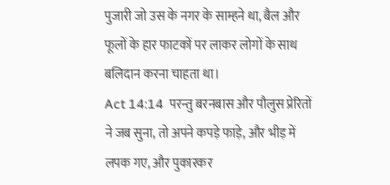पुजारी जो उस के नगर के साम्हने था, बैल और फूलों के हार फाटकों पर लाकर लोगों के साथ बलिदान करना चाहता था।
Act 14:14  परन्‍तु बरनबास और पौलुस प्रेरितों ने जब सुना, तो अपने कपड़े फाड़े, और भीड़ में लपक गए, और पुकारकर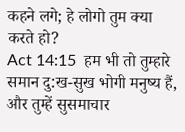कहने लगे; हे लोगो तुम क्‍या करते हो?
Act 14:15  हम भी तो तुम्हारे समान दु:ख-सुख भोगी मनुष्य हैं, और तुम्हें सुसमाचार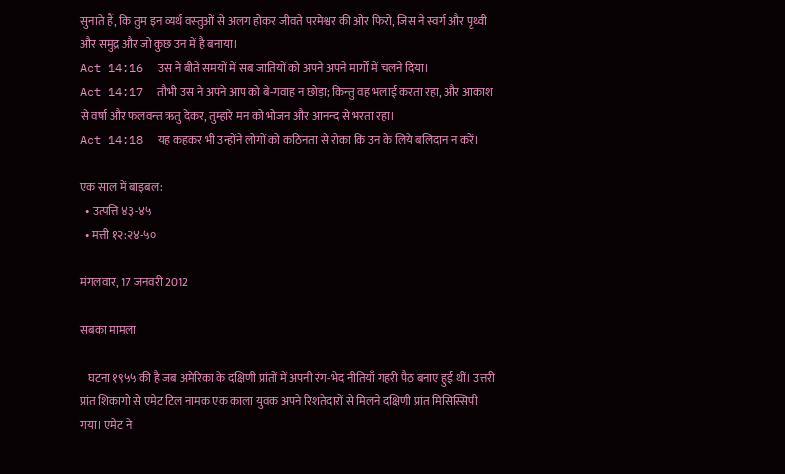सुनाते हैं, कि तुम इन व्यर्थ वस्‍तुओं से अलग होकर जीवते परमेश्वर की ओर फिरो, जिस ने स्‍वर्ग और पृथ्वी और समुद्र और जो कुछ उन में है बनाया।
Act 14:16  उस ने बीते समयों में सब जातियों को अपने अपने मार्गों में चलने दिया।
Act 14:17  तौभी उस ने अपने आप को बे-गवाह न छोड़ा; किन्‍तु वह भलाई करता रहा, और आकाश से वर्षा और फलवन्‍त ऋतु देकर, तुम्हारे मन को भोजन और आनन्‍द से भरता रहा।
Act 14:18  यह कहकर भी उन्‍होंने लोगों को कठिनता से रोका कि उन के लिये बलिदान न करें।

एक साल में बाइबल:
  • उत्पत्ति ४३-४५
  • मत्ती १२:२४-५०

मंगलवार, 17 जनवरी 2012

सबका मामला

   घटना १९५५ की है जब अमेरिका के दक्षिणी प्रांतों में अपनी रंग-भेद नीतियाँ गहरी पैठ बनाए हुई थीं। उत्तरी प्रांत शिकागो से एमेट टिल नामक एक काला युवक अपने रिशतेदारों से मिलने दक्षिणी प्रांत मिसिस्सिपी गया। एमेट ने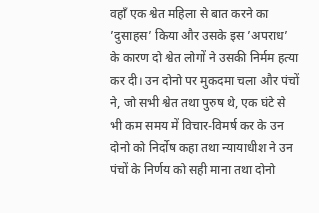वहाँ एक श्वेत महिला से बात करने का ’दुसाहस’ किया और उसके इस ’अपराध’ के कारण दो श्वेत लोगों ने उसकी निर्मम हत्या कर दी। उन दोनो पर मुकदमा चला और पंचों ने, जो सभी श्वेत तथा पुरुष थे, एक घंटे से भी कम समय में विचार-विमर्ष कर के उन दोनो को निर्दोष कहा तथा न्यायाधीश ने उन पंचों के निर्णय को सही माना तथा दोनो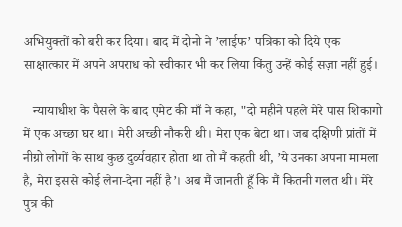अभियुक्तों को बरी कर दिया। बाद में दोनो ने ’लाईफ’ पत्रिका को दिये एक साक्षात्कार में अपने अपराध को स्वीकार भी कर लिया किंतु उन्हें कोई सज़ा नहीं हुई।

   न्यायाधीश के पैसले के बाद एमेट की माँ ने कहा, "दो महीने पहले मेरे पास शिकागो में एक अच्छा घर था। मेरी अच्छी नौकरी थी। मेरा एक बेटा था। जब दक्षिणी प्रांतों में नीग्रो लोगों के साथ कुछ दुर्व्यवहार होता था तो मैं कहती थी, ’ये उनका अपना मामला है, मेरा इससे कोई लेना-देना नहीं है’। अब मैं जानती हूँ कि मैं कितनी गलत थी। मेरे पुत्र की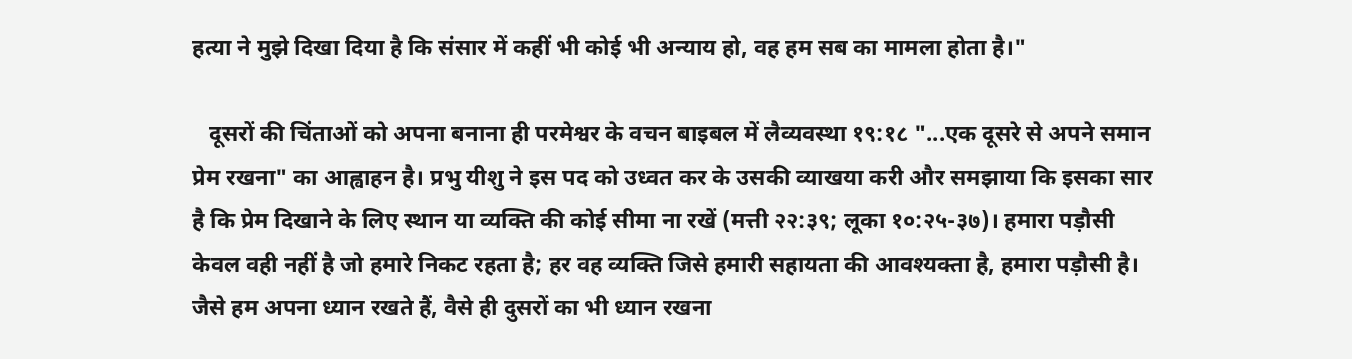हत्या ने मुझे दिखा दिया है कि संसार में कहीं भी कोई भी अन्याय हो, वह हम सब का मामला होता है।"

   दूसरों की चिंताओं को अपना बनाना ही परमेश्वर के वचन बाइबल में लैव्यवस्था १९:१८ "...एक दूसरे से अपने समान प्रेम रखना" का आह्वाहन है। प्रभु यीशु ने इस पद को उध्वत कर के उसकी व्याखया करी और समझाया कि इसका सार है कि प्रेम दिखाने के लिए स्थान या व्यक्ति की कोई सीमा ना रखें (मत्ती २२:३९; लूका १०:२५-३७)। हमारा पड़ौसी केवल वही नहीं है जो हमारे निकट रहता है; हर वह व्यक्ति जिसे हमारी सहायता की आवश्यक्ता है, हमारा पड़ौसी है। जैसे हम अपना ध्यान रखते हैं, वैसे ही दुसरों का भी ध्यान रखना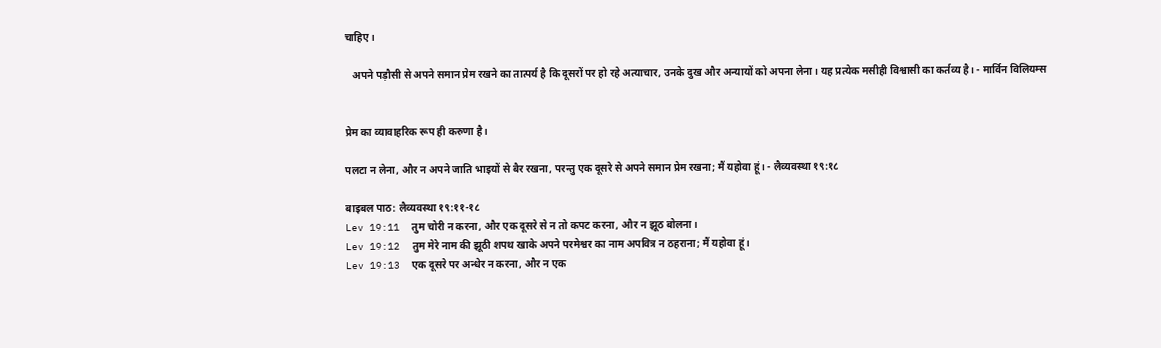चाहिए।

   अपने पड़ौसी से अपने समान प्रेम रखने का तात्पर्य है कि दूसरों पर हो रहे अत्याचार, उनके दुख और अन्यायों को अपना लेना। यह प्रत्येक मसीही विश्वासी का कर्तव्य है। - मार्विन विलियम्स


प्रेम का व्यावाहरिक रूप ही करुणा है।

पलटा न लेना, और न अपने जाति भाइयों से बैर रखना, परन्तु एक दूसरे से अपने समान प्रेम रखना; मैं यहोवा हूं। - लैव्यवस्था १९:१८

बाइबल पाठ: लैव्यवस्था १९:११-१८
Lev 19:11  तुम चोरी न करना, और एक दूसरे से न तो कपट करना, और न झूठ बोलना।
Lev 19:12  तुम मेरे नाम की झूठी शपथ खाके अपने परमेश्वर का नाम अपवित्र न ठहराना; मैं यहोवा हूं।
Lev 19:13  एक दूसरे पर अन्धेर न करना, और न एक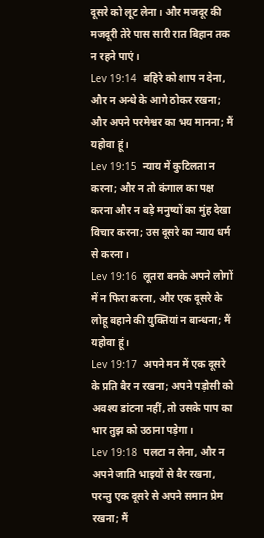दूसरे को लूट लेना। और मजदूर की मजदूरी तेरे पास सारी रात बिहान तक न रहने पाएं।
Lev 19:14  बहिरे को शाप न देना, और न अन्धे के आगे ठोकर रखना; और अपने परमेश्वर का भय मानना; मैं यहोवा हूं।
Lev 19:15  न्याय में कुटिलता न करना; और न तो कंगाल का पक्ष करना और न बड़े मनुष्यों का मुंह देखा विचार करना; उस दूसरे का न्याय धर्म से करना।
Lev 19:16  लूतरा बनके अपने लोगों में न फिरा करना, और एक दूसरे के लोहू बहाने की युक्तियां न बान्धना; मैं यहोवा हूं।
Lev 19:17  अपने मन में एक दूसरे के प्रति बैर न रखना; अपने पड़ोसी को अवश्य डांटना नहीं, तो उसके पाप का भार तुझ को उठाना पड़ेगा।
Lev 19:18  पलटा न लेना, और न अपने जाति भाइयों से बैर रखना, परन्तु एक दूसरे से अपने समान प्रेम रखना; मैं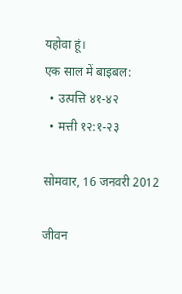यहोवा हूं।
एक साल में बाइबल:
  • उत्पत्ति ४१-४२
  • मत्ती १२:१-२३

सोमवार, 16 जनवरी 2012

जीवन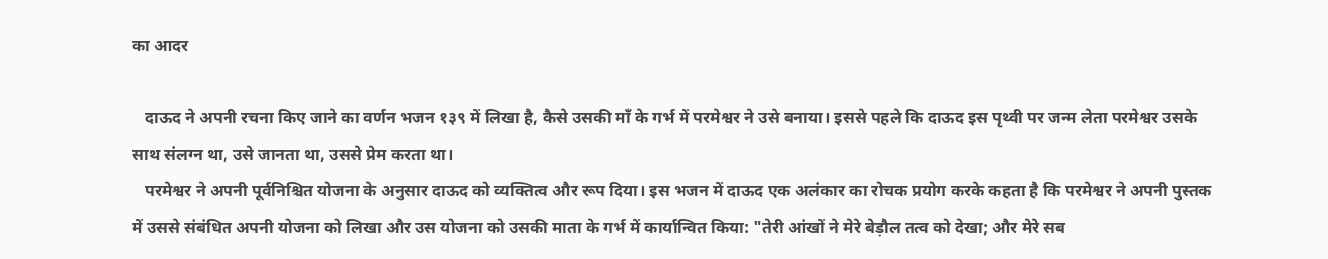का आदर

   दाऊद ने अपनी रचना किए जाने का वर्णन भजन १३९ में लिखा है, कैसे उसकी माँ के गर्भ में परमेश्वर ने उसे बनाया। इससे पहले कि दाऊद इस पृथ्वी पर जन्म लेता परमेश्वर उसके साथ संलग्न था, उसे जानता था, उससे प्रेम करता था।
   परमेश्वर ने अपनी पूर्वनिश्चित योजना के अनुसार दाऊद को व्यक्तित्व और रूप दिया। इस भजन में दाऊद एक अलंकार का रोचक प्रयोग करके कहता है कि परमेश्वर ने अपनी पुस्तक में उससे संबंधित अपनी योजना को लिखा और उस योजना को उसकी माता के गर्भ में कार्यान्वित किया: "तेरी आंखों ने मेरे बेड़ौल तत्व को देखा; और मेरे सब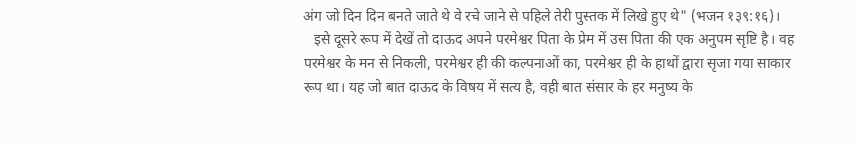अंग जो दिन दिन बनते जाते थे वे रचे जाने से पहिले तेरी पुस्तक में लिखे हुए थे" (भजन १३९:१६)।
   इसे दूसरे रूप में देखें तो दाऊद अपने परमेश्वर पिता के प्रेम में उस पिता की एक अनुपम सृष्टि है। वह परमेश्वर के मन से निकली, परमेश्वर ही की कल्पनाओं का, परमेश्वर ही के हाथों द्वारा सृजा गया साकार रूप था। यह जो बात दाऊद के विषय में सत्य है, वही बात संसार के हर मनुष्य के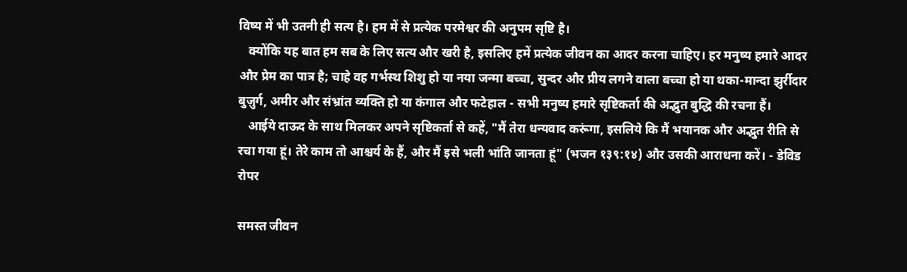विष्य में भी उतनी ही सत्य है। हम में से प्रत्येक परमेश्वर की अनुपम सृष्टि है।
   क्योंकि यह बात हम सब के लिए सत्य और खरी है, इसलिए हमें प्रत्येक जीवन का आदर करना चाहिए। हर मनुष्य हमारे आदर और प्रेम का पात्र है; चाहे वह गर्भस्थ शिशु हो या नया जन्मा बच्चा, सुन्दर और प्रीय लगने वाला बच्चा हो या थका-मान्दा झुर्रीदार बुज़ुर्ग, अमीर और संभ्रांत व्यक्ति हो या कंगाल और फटेहाल - सभी मनुष्य हमारे सृष्टिकर्ता की अद्भुत बुद्धि की रचना हैं।
   आईये दाऊद के साथ मिलकर अपने सृष्टिकर्ता से कहें, "मैं तेरा धन्यवाद करूंगा, इसलिये कि मैं भयानक और अद्भुत रीति से रचा गया हूं। तेरे काम तो आश्चर्य के हैं, और मैं इसे भली भांति जानता हूं" (भजन १३९:१४) और उसकी आराधना करें। - डेविड रोपर

समस्त जीवन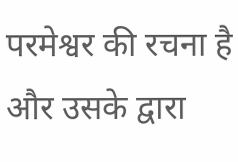परमेश्वर की रचना है और उसके द्वारा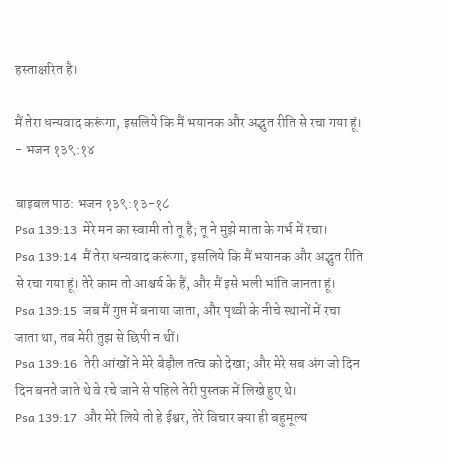हस्ताक्षरित है।

मैं तेरा धन्यवाद करूंगा, इसलिये कि मैं भयानक और अद्भुत रीति से रचा गया हूं। - भजन १३९:१४

बाइबल पाठ: भजन १३९:१३-१८
Psa 139:13  मेरे मन का स्वामी तो तू है; तू ने मुझे माता के गर्भ में रचा।
Psa 139:14  मैं तेरा धन्यवाद करूंगा, इसलिये कि मैं भयानक और अद्भुत रीति से रचा गया हूं। तेरे काम तो आश्चर्य के हैं, और मैं इसे भली भांति जानता हूं।
Psa 139:15  जब मैं गुप्त में बनाया जाता, और पृथ्वी के नीचे स्थानों में रचा जाता था, तब मेरी तुझ से छिपी न थीं।
Psa 139:16  तेरी आंखों ने मेरे बेड़ौल तत्व को देखा; और मेरे सब अंग जो दिन दिन बनते जाते थे वे रचे जाने से पहिले तेरी पुस्तक में लिखे हुए थे।
Psa 139:17  और मेरे लिये तो हे ईश्वर, तेरे विचार क्या ही बहुमूल्य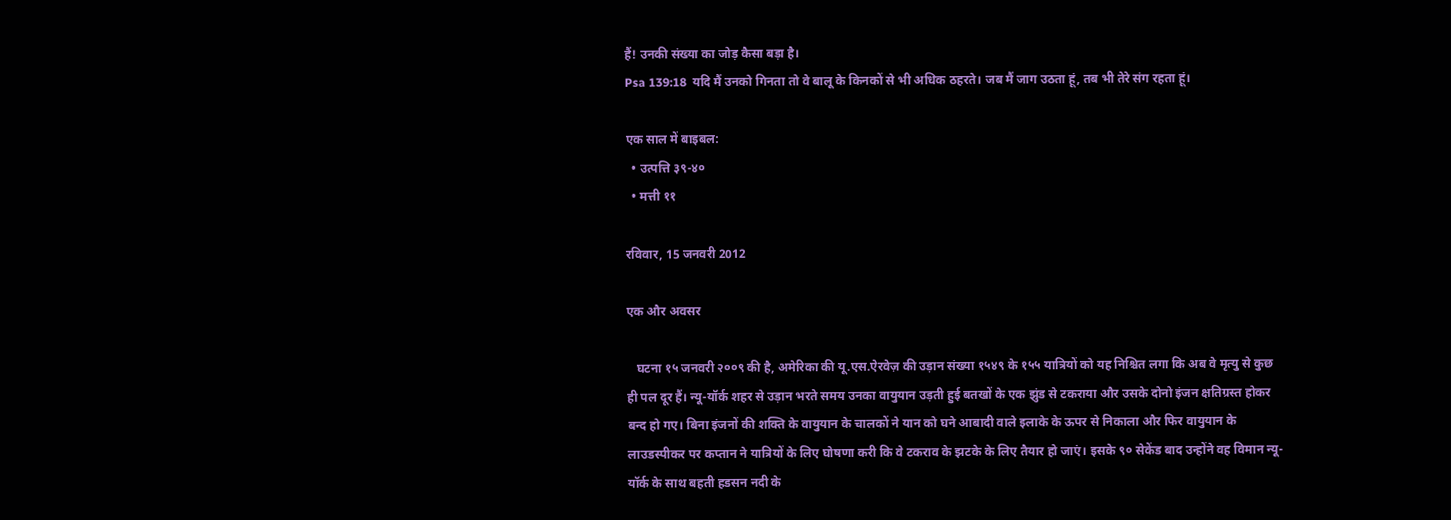हैं! उनकी संख्या का जोड़ कैसा बड़ा है।
Psa 139:18  यदि मैं उनको गिनता तो वे बालू के किनकों से भी अधिक ठहरते। जब मैं जाग उठता हूं, तब भी तेरे संग रहता हूं।

एक साल में बाइबल:
  • उत्पत्ति ३९-४०
  • मत्ती ११

रविवार, 15 जनवरी 2012

एक और अवसर

   घटना १५ जनवरी २००९ की है, अमेरिका की यू.एस.ऐरवेज़ की उड़ान संख्या १५४९ के १५५ यात्रियों को यह निश्चित लगा कि अब वे मृत्यु से कुछ ही पल दूर हैं। न्यू-यॉर्क शहर से उड़ान भरते समय उनका वायुयान उड़ती हुई बतखों के एक झुंड से टकराया और उसके दोनो इंजन क्षतिग्रस्त होकर बन्द हो गए। बिना इंजनों की शक्ति के वायुयान के चालकों ने यान को घने आबादी वाले इलाके के ऊपर से निकाला और फिर वायुयान के लाउडस्पीकर पर कप्तान ने यात्रियों के लिए घोषणा करी कि वे टकराव के झटके के लिए तैयार हो जाएं। इसके ९० सेकेंड बाद उन्होंने वह विमान न्यू-यॉर्क के साथ बहती हडसन नदी के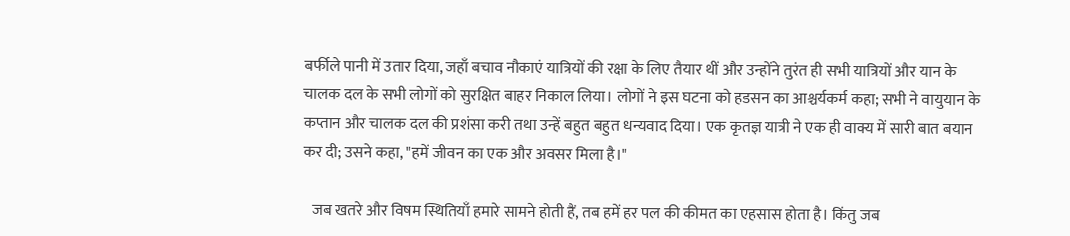बर्फीले पानी में उतार दिया, जहाँ बचाव नौकाएं यात्रियों की रक्षा के लिए तैयार थीं और उन्होंने तुरंत ही सभी यात्रियों और यान के चालक दल के सभी लोगों को सुरक्षित बाहर निकाल लिया। लोगों ने इस घटना को हडसन का आश्चर्यकर्म कहा; सभी ने वायुयान के कप्तान और चालक दल की प्रशंसा करी तथा उन्हें बहुत बहुत धन्यवाद दिया। एक कृतज्ञ यात्री ने एक ही वाक्य में सारी बात बयान कर दी; उसने कहा, "हमें जीवन का एक और अवसर मिला है।"

   जब खतरे और विषम स्थितियाँ हमारे सामने होती हैं, तब हमें हर पल की कीमत का एहसास होता है। किंतु जब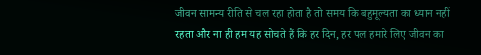जीवन सामन्य रीति से चल रहा होता है तो समय कि बहुमूल्यता का ध्यान नहीं रहता और ना ही हम यह सोचते हैं कि हर दिन, हर पल हमारे लिए जीवन का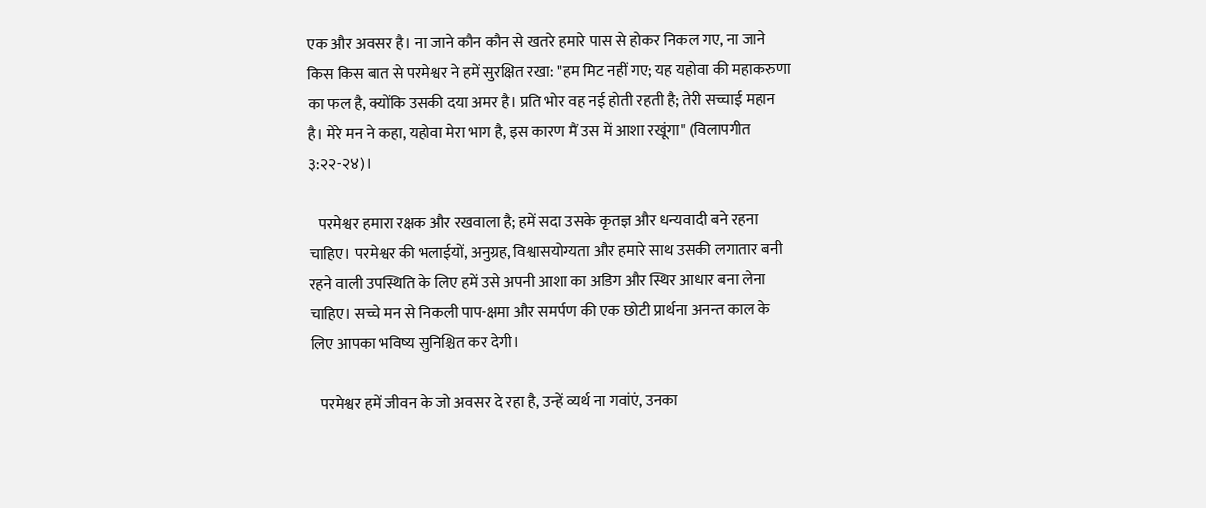एक और अवसर है। ना जाने कौन कौन से खतरे हमारे पास से होकर निकल गए, ना जाने किस किस बात से परमेश्वर ने हमें सुरक्षित रखा: "हम मिट नहीं गए; यह यहोवा की महाकरुणा का फल है, क्योंकि उसकी दया अमर है। प्रति भोर वह नई होती रहती है; तेरी सच्चाई महान है। मेरे मन ने कहा, यहोवा मेरा भाग है, इस कारण मैं उस में आशा रखूंगा" (विलापगीत ३:२२-२४)।

   परमेश्वर हमारा रक्षक और रखवाला है; हमें सदा उसके कृतज्ञ और धन्यवादी बने रहना चाहिए। परमेश्वर की भलाईयों, अनुग्रह, विश्वासयोग्यता और हमारे साथ उसकी लगातार बनी रहने वाली उपस्थिति के लिए हमें उसे अपनी आशा का अडिग और स्थिर आधार बना लेना चाहिए। सच्चे मन से निकली पाप-क्षमा और समर्पण की एक छोटी प्रार्थना अनन्त काल के लिए आपका भविष्य सुनिश्चित कर देगी।

   परमेश्वर हमें जीवन के जो अवसर दे रहा है, उन्हें व्यर्थ ना गवांएं, उनका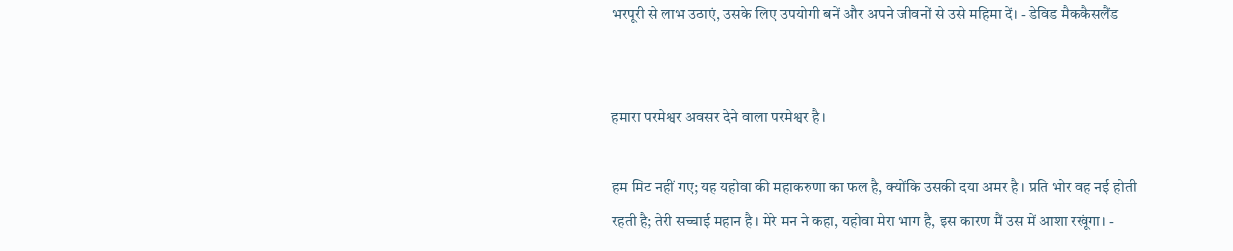भरपूरी से लाभ उठाएं, उसके लिए उपयोगी बनें और अपने जीवनों से उसे महिमा दें। - डेविड मैककैसलैंड


हमारा परमेश्वर अवसर देने वाला परमेश्वर है।

हम मिट नहीं गए; यह यहोवा की महाकरुणा का फल है, क्योंकि उसकी दया अमर है। प्रति भोर वह नई होती रहती है; तेरी सच्चाई महान है। मेरे मन ने कहा, यहोवा मेरा भाग है, इस कारण मैं उस में आशा रखूंगा। -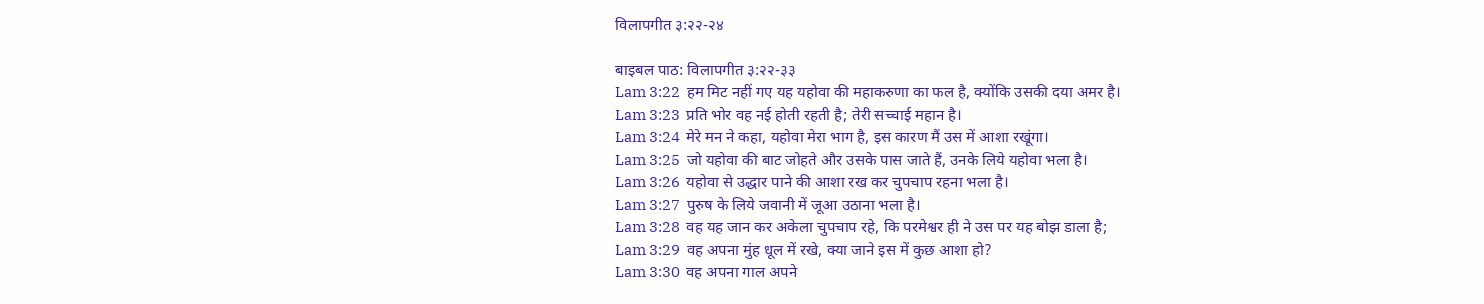विलापगीत ३:२२-२४

बाइबल पाठ: विलापगीत ३:२२-३३
Lam 3:22  हम मिट नहीं गए यह यहोवा की महाकरुणा का फल है, क्योंकि उसकी दया अमर है।
Lam 3:23  प्रति भोर वह नई होती रहती है; तेरी सच्चाई महान है।
Lam 3:24  मेरे मन ने कहा, यहोवा मेरा भाग है, इस कारण मैं उस में आशा रखूंगा।
Lam 3:25  जो यहोवा की बाट जोहते और उसके पास जाते हैं, उनके लिये यहोवा भला है।
Lam 3:26  यहोवा से उद्धार पाने की आशा रख कर चुपचाप रहना भला है।
Lam 3:27  पुरुष के लिये जवानी में जूआ उठाना भला है।
Lam 3:28  वह यह जान कर अकेला चुपचाप रहे, कि परमेश्वर ही ने उस पर यह बोझ डाला है;
Lam 3:29  वह अपना मुंह धूल में रखे, क्या जाने इस में कुछ आशा हो?
Lam 3:30  वह अपना गाल अपने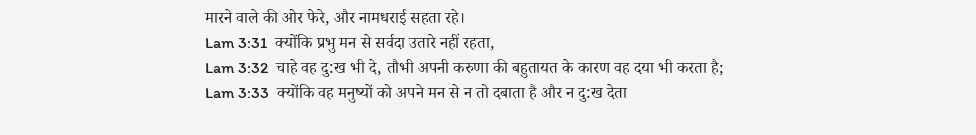मारने वाले की ओर फेरे, और नामधराई सहता रहे।
Lam 3:31  क्योंकि प्रभु मन से सर्वदा उतारे नहीं रहता,
Lam 3:32  चाहे वह दु:ख भी दे, तौभी अपनी करुणा की बहुतायत के कारण वह दया भी करता है;
Lam 3:33  क्योंकि वह मनुष्यों को अपने मन से न तो दबाता है और न दु:ख देता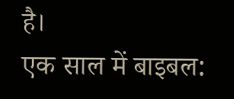है।
एक साल में बाइबल: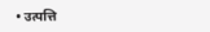• उत्पत्ति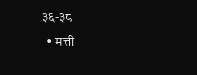३६-३८
  • मत्ती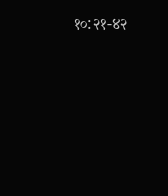१०:२१-४२